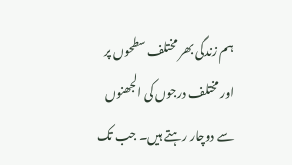ہم زندگی بھر مختلف سطحوں پر اور مختلف درجوں کی الجھنوں سے دوچار رہتے ہیں۔ جب تک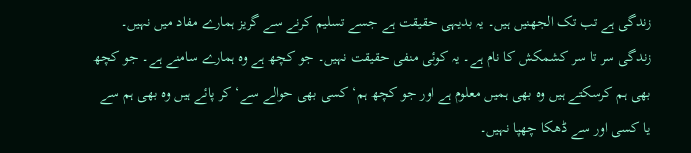زندگی ہے تب تک الجھنیں ہیں۔ یہ بدیہی حقیقت ہے جسے تسلیم کرنے سے گریز ہمارے مفاد میں نہیں۔ زندگی سر تا سر کشمکش کا نام ہے۔ یہ کوئی منفی حقیقت نہیں۔ جو کچھ ہے وہ ہمارے سامنے ہے۔ جو کچھ بھی ہم کرسکتے ہیں وہ بھی ہمیں معلوم ہے اور جو کچھ ہم‘ کسی بھی حوالے سے‘ کر پائے ہیں وہ بھی ہم سے یا کسی اور سے ڈھکا چھپا نہیں۔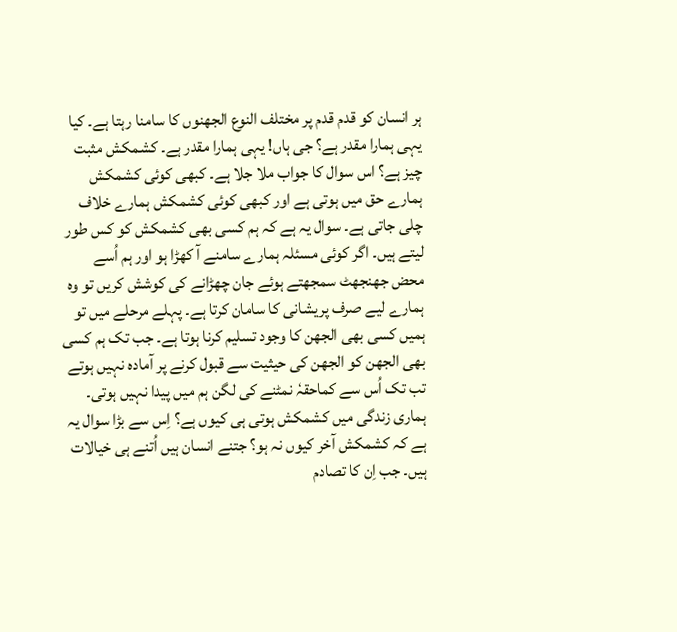ہر انسان کو قدم قدم پر مختلف النوع الجھنوں کا سامنا رہتا ہے۔ کیا یہی ہمارا مقدر ہے؟ جی ہاں! یہی ہمارا مقدر ہے۔ کشمکش مثبت چیز ہے؟ اس سوال کا جواب ملا جلا ہے۔ کبھی کوئی کشمکش ہمارے حق میں ہوتی ہے اور کبھی کوئی کشمکش ہمارے خلاف چلی جاتی ہے۔ سوال یہ ہے کہ ہم کسی بھی کشمکش کو کس طور لیتے ہیں۔ اگر کوئی مسئلہ ہمارے سامنے آ کھڑا ہو اور ہم اُسے محض جھنجھٹ سمجھتے ہوئے جان چھڑانے کی کوشش کریں تو وہ ہمارے لیے صرف پریشانی کا سامان کرتا ہے۔ پہلے مرحلے میں تو ہمیں کسی بھی الجھن کا وجود تسلیم کرنا ہوتا ہے۔ جب تک ہم کسی بھی الجھن کو الجھن کی حیثیت سے قبول کرنے پر آمادہ نہیں ہوتے تب تک اُس سے کماحقہٗ نمٹنے کی لگن ہم میں پیدا نہیں ہوتی۔ ہماری زندگی میں کشمکش ہوتی ہی کیوں ہے؟ اِس سے بڑا سوال یہ ہے کہ کشمکش آخر کیوں نہ ہو؟ جتنے انسان ہیں اُتنے ہی خیالات ہیں۔ جب اِن کا تصادم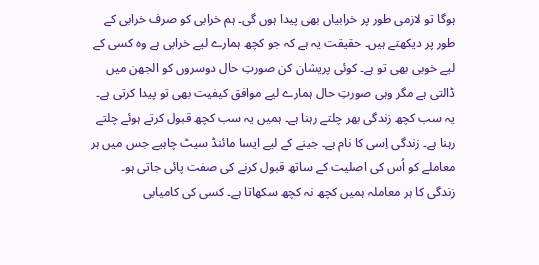ہوگا تو لازمی طور پر خرابیاں بھی پیدا ہوں گی۔ ہم خرابی کو صرف خرابی کے طور پر دیکھتے ہیں۔ حقیقت یہ ہے کہ جو کچھ ہمارے لیے خرابی ہے وہ کسی کے لیے خوبی بھی تو ہے۔ کوئی پریشان کن صورتِ حال دوسروں کو الجھن میں ڈالتی ہے مگر وہی صورتِ حال ہمارے لیے موافق کیفیت بھی تو پیدا کرتی ہے۔ یہ سب کچھ زندگی بھر چلتے رہنا ہے۔ ہمیں یہ سب کچھ قبول کرتے ہوئے چلتے رہنا ہے۔ زندگی اِسی کا نام ہے۔ جینے کے لیے ایسا مائنڈ سیٹ چاہیے جس میں ہر معاملے کو اُس کی اصلیت کے ساتھ قبول کرنے کی صفت پائی جاتی ہو۔
زندگی کا ہر معاملہ ہمیں کچھ نہ کچھ سکھاتا ہے۔ کسی کی کامیابی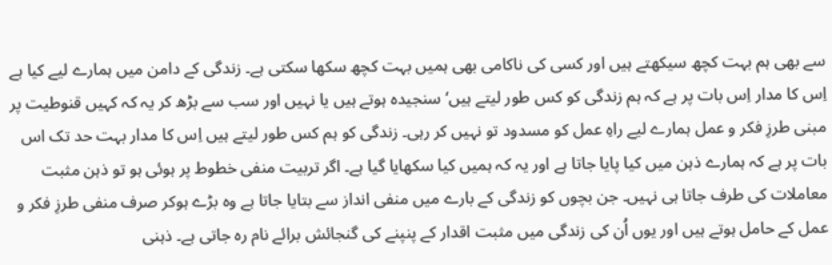سے بھی ہم بہت کچھ سیکھتے ہیں اور کسی کی ناکامی بھی ہمیں بہت کچھ سکھا سکتی ہے۔ زندگی کے دامن میں ہمارے لیے کیا ہے اِس کا مدار اِس بات پر ہے کہ ہم زندگی کو کس طور لیتے ہیں‘ سنجیدہ ہوتے ہیں یا نہیں اور سب سے بڑھ کر یہ کہ کہیں قنوطیت پر مبنی طرزِ فکر و عمل ہمارے لیے راہِ عمل کو مسدود تو نہیں کر رہی۔ زندگی کو ہم کس طور لیتے ہیں اِس کا مدار بہت حد تک اس بات پر ہے کہ ہمارے ذہن میں کیا پایا جاتا ہے اور یہ کہ ہمیں کیا سکھایا گیا ہے۔ اگر تربیت منفی خطوط پر ہوئی ہو تو ذہن مثبت معاملات کی طرف جاتا ہی نہیں۔ جن بچوں کو زندگی کے بارے میں منفی انداز سے بتایا جاتا ہے وہ بڑے ہوکر صرف منفی طرزِ فکر و عمل کے حامل ہوتے ہیں اور یوں اُن کی زندگی میں مثبت اقدار کے پنپنے کی گنجائش برائے نام رہ جاتی ہے۔ ذہنی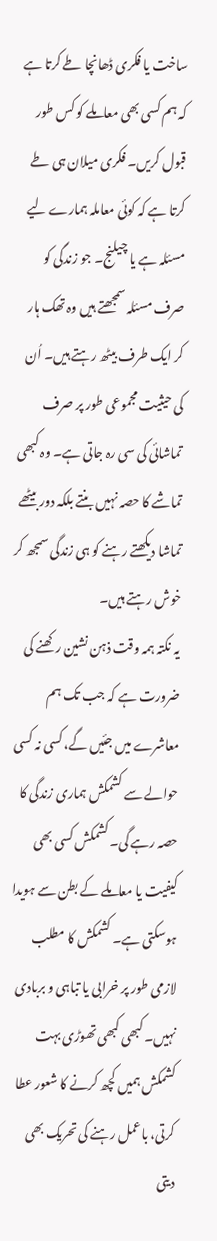ساخت یا فکری ڈھانچا طے کرتا ہے کہ ہم کسی بھی معاملے کو کس طور قبول کریں۔ فکری میلان ہی طے کرتا ہے کہ کوئی معاملہ ہمارے لیے مسئلہ ہے یا چیلنج۔ جو زندگی کو صرف مسئلہ سمجھتے ہیں وہ تھک ہار کر ایک طرف بیٹھ رہتے ہیں۔ اُن کی حیثیت مجموعی طور پر صرف تماشائی کی سی رہ جاتی ہے۔ وہ کبھی تماشے کا حصہ نہیں بنتے بلکہ دور بیٹھے تماشا دیکھتے رہنے کو ہی زندگی سمجھ کر خوش رہتے ہیں۔
یہ نکتہ ہمہ وقت ذہن نشین رکھنے کی ضرورت ہے کہ جب تک ہم معاشرے میں جئیں گے، کسی نہ کسی حوالے سے کشمکش ہماری زندگی کا حصہ رہے گی۔ کشمکش کسی بھی کیفیت یا معاملے کے بطن سے ہویدا ہوسکتی ہے۔ کشمکش کا مطلب لازمی طور پر خرابی یا تباہی و بربادی نہیں۔ کبھی کبھی تھوڑی بہت کشمکش ہمیں کچھ کرنے کا شعور عطا کرتی، باعمل رہنے کی تحریک بھی دیتی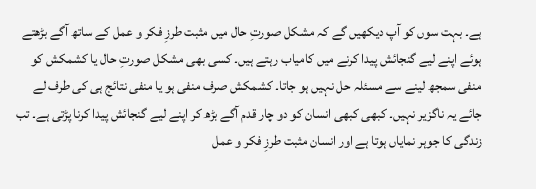ہے۔ بہت سوں کو آپ دیکھیں گے کہ مشکل صورتِ حال میں مثبت طرزِ فکر و عمل کے ساتھ آگے بڑھتے ہوئے اپنے لیے گنجائش پیدا کرنے میں کامیاب رہتے ہیں۔ کسی بھی مشکل صورتِ حال یا کشمکش کو منفی سمجھ لینے سے مسئلہ حل نہیں ہو جاتا۔ کشمکش صرف منفی ہو یا منفی نتائج ہی کی طرف لے جائے یہ ناگزیر نہیں۔ کبھی کبھی انسان کو دو چار قدم آگے بڑھ کر اپنے لیے گنجائش پیدا کرنا پڑتی ہے۔ تب زندگی کا جوہر نمایاں ہوتا ہے اور انسان مثبت طرزِ فکر و عمل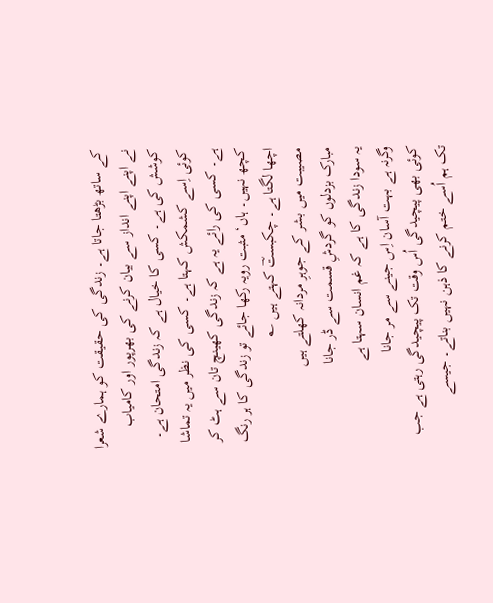کے ساتھ بڑھتا جاتا ہے۔ زندگی کی حقیقت کو ہمارے شعرا نے اپنے اپنے انداز سے بیان کرنے کی بھرپور اور کامیاب کوشش کی ہے۔ کسی کا خیال ہے کہ زندگی امتحان ہے۔ کوئی اِسے کشمکش کہتا ہے۔ کسی کی نظر میں یہ تماشا ہے۔ کسی کی رائے یہ ہے کہ زندگی کھینچ تان سے ہٹ کر کچھ نہیں۔ ہاں‘ مثبت رویہ رکھا جائے تو زندگی کا ہر رنگ اچھا لگتا ہے۔ چکبستؔ کہتے ہیں ؎
مصیبت میں بشر کے جوہرِ مردانہ کھلتے ہیں
مبارک بزدلوں کو گردشِ قسمت سے ڈر جانا
یہ سودا زندگی کا ہے کہ غم انسان سہتا ہے
وگرنہ ہے بہت آسان اِس جینے سے مر جانا
کوئی بھی پیچیدگی اُس وقت تک پیچیدگی رہتی ہے جب تک ہم اُسے ختم کرنے کا ذہن نہیں بناتے۔ جیسے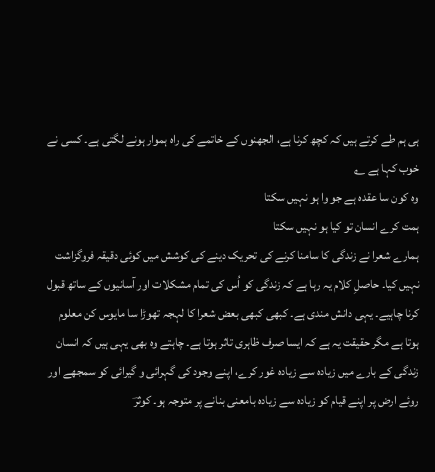ہی ہم طے کرتے ہیں کہ کچھ کرنا ہے، الجھنوں کے خاتمے کی راہ ہموار ہونے لگتی ہے۔ کسی نے خوب کہا ہے ؎
وہ کون سا عقدہ ہے جو وا ہو نہیں سکتا
ہمت کرے انسان تو کیا ہو نہیں سکتا
ہمارے شعرا نے زندگی کا سامنا کرنے کی تحریک دینے کی کوشش میں کوئی دقیقہ فروگزاشت نہیں کیا۔ حاصلِ کلام یہ رہا ہے کہ زندگی کو اُس کی تمام مشکلات اور آسانیوں کے ساتھ قبول کرنا چاہیے۔ یہی دانش مندی ہے۔ کبھی کبھی بعض شعرا کا لہجہ تھوڑا سا مایوس کن معلوم ہوتا ہے مگر حقیقت یہ ہے کہ ایسا صرف ظاہری تاثر ہوتا ہے۔ چاہتے وہ بھی یہی ہیں کہ انسان زندگی کے بارے میں زیادہ سے زیادہ غور کرے، اپنے وجود کی گہرائی و گیرائی کو سمجھے اور روئے ارض پر اپنے قیام کو زیادہ سے زیادہ بامعنی بنانے پر متوجہ ہو۔ کوثرؔ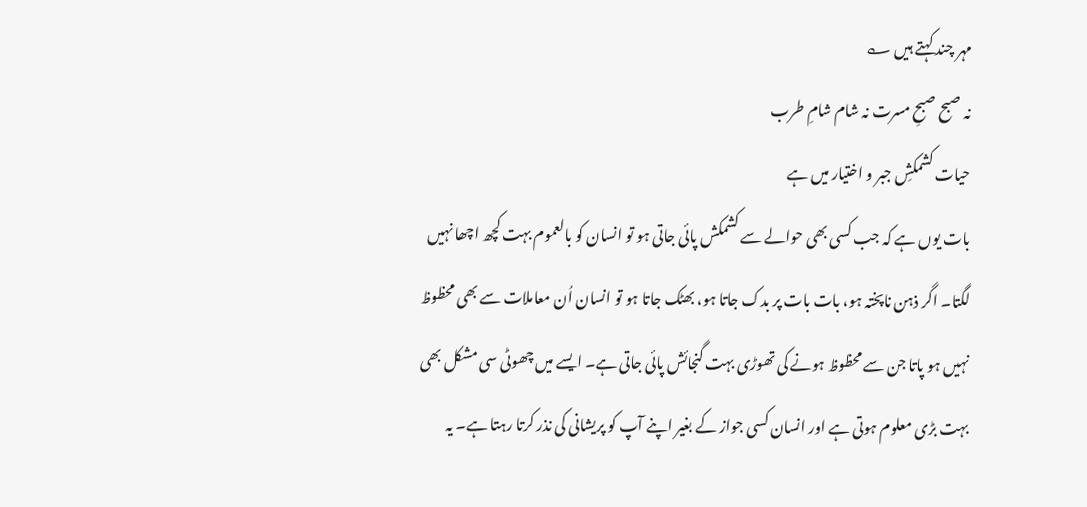مہر چند کہتے ہیں ؎
نہ صبح صبحِ مسرت نہ شام شامِ طرب
حیات کشمکشِ جبر و اختیار میں ہے
بات یوں ہے کہ جب کسی بھی حوالے سے کشمکش پائی جاتی ہو تو انسان کو بالعموم بہت کچھ اچھا نہیں لگتا۔ اگر ذہن ناپختہ ہو، بات بات پر بدک جاتا ہو، بھٹک جاتا ہو تو انسان اُن معاملات سے بھی محظوظ نہیں ہو پاتا جن سے محظوظ ہونے کی تھوڑی بہت گنجائش پائی جاتی ہے۔ ایسے میں چھوٹی سی مشکل بھی بہت بڑی معلوم ہوتی ہے اور انسان کسی جواز کے بغیر اپنے آپ کو پریشانی کی نذر کرتا رہتا ہے۔ یہ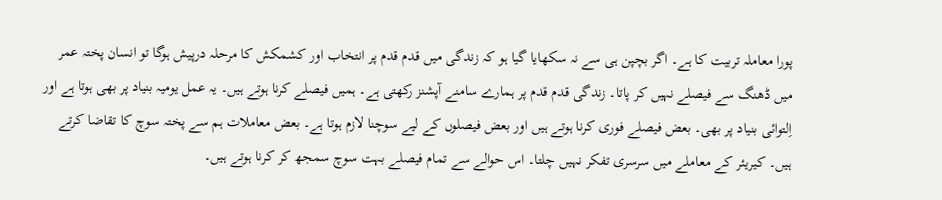پورا معاملہ تربیت کا ہے۔ اگر بچپن ہی سے نہ سکھایا گیا ہو کہ زندگی میں قدم قدم پر انتخاب اور کشمکش کا مرحلہ درپیش ہوگا تو انسان پختہ عمر میں ڈھنگ سے فیصلے نہیں کر پاتا۔ زندگی قدم قدم پر ہمارے سامنے آپشنز رکھتی ہے۔ ہمیں فیصلے کرنا ہوتے ہیں۔ یہ عمل یومیہ بنیاد پر بھی ہوتا ہے اور اِلتوائی بنیاد پر بھی۔ بعض فیصلے فوری کرنا ہوتے ہیں اور بعض فیصلوں کے لیے سوچنا لازم ہوتا ہے۔ بعض معاملات ہم سے پختہ سوچ کا تقاضا کرتے ہیں۔ کیریئر کے معاملے میں سرسری تفکر نہیں چلتا۔ اس حوالے سے تمام فیصلے بہت سوچ سمجھ کر کرنا ہوتے ہیں۔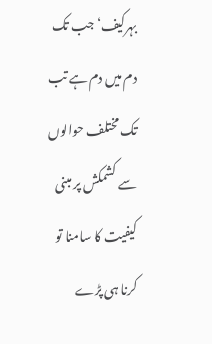بہرکیف‘ جب تک دم میں دم ہے تب تک مختلف حوالوں سے کشمکش پر مبنی کیفیت کا سامنا تو کرنا ہی پڑے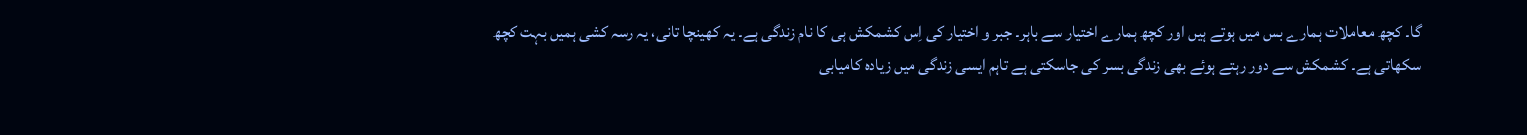گا۔ کچھ معاملات ہمارے بس میں ہوتے ہیں اور کچھ ہمارے اختیار سے باہر۔ جبر و اختیار کی اِس کشمکش ہی کا نام زندگی ہے۔ یہ کھینچا تانی، یہ رسہ کشی ہمیں بہت کچھ سکھاتی ہے۔ کشمکش سے دور رہتے ہوئے بھی زندگی بسر کی جاسکتی ہے تاہم ایسی زندگی میں زیادہ کامیابی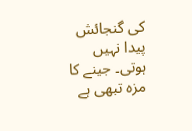کی گنجائش پیدا نہیں ہوتی۔ جینے کا مزہ تبھی ہے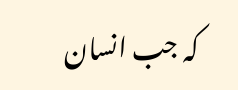کہ جب انسان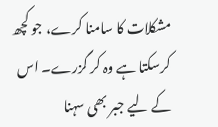مشکلات کا سامنا کرے، جو کچھ کرسکتا ہے وہ کر گزرے۔ اس کے لیے جبر بھی سہنا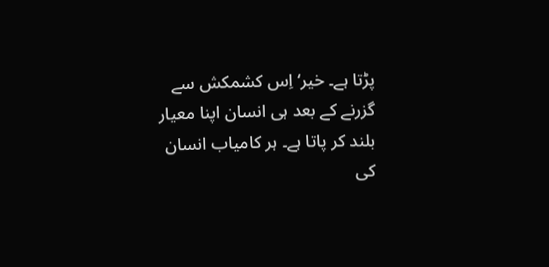پڑتا ہے۔ خیر‘ اِس کشمکش سے گزرنے کے بعد ہی انسان اپنا معیار بلند کر پاتا ہے۔ ہر کامیاب انسان کی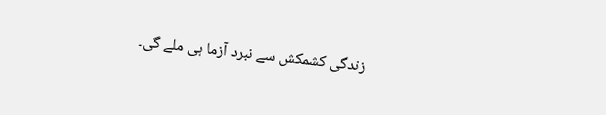زندگی کشمکش سے نبرد آزما ہی ملے گی۔